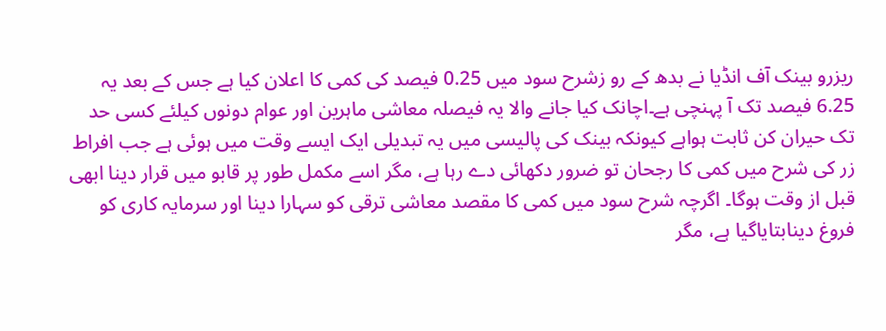ریزرو بینک آف انڈیا نے بدھ کے رو زشرح سود میں 0.25 فیصد کی کمی کا اعلان کیا ہے جس کے بعد یہ 6.25 فیصد تک آ پہنچی ہے۔اچانک کیا جانے والا یہ فیصلہ معاشی ماہرین اور عوام دونوں کیلئے کسی حد تک حیران کن ثابت ہواہے کیونکہ بینک کی پالیسی میں یہ تبدیلی ایک ایسے وقت میں ہوئی ہے جب افراط زر کی شرح میں کمی کا رجحان تو ضرور دکھائی دے رہا ہے، مگر اسے مکمل طور پر قابو میں قرار دینا ابھی قبل از وقت ہوگا۔ اگرچہ شرح سود میں کمی کا مقصد معاشی ترقی کو سہارا دینا اور سرمایہ کاری کو فروغ دینابتایاگیا ہے، مگر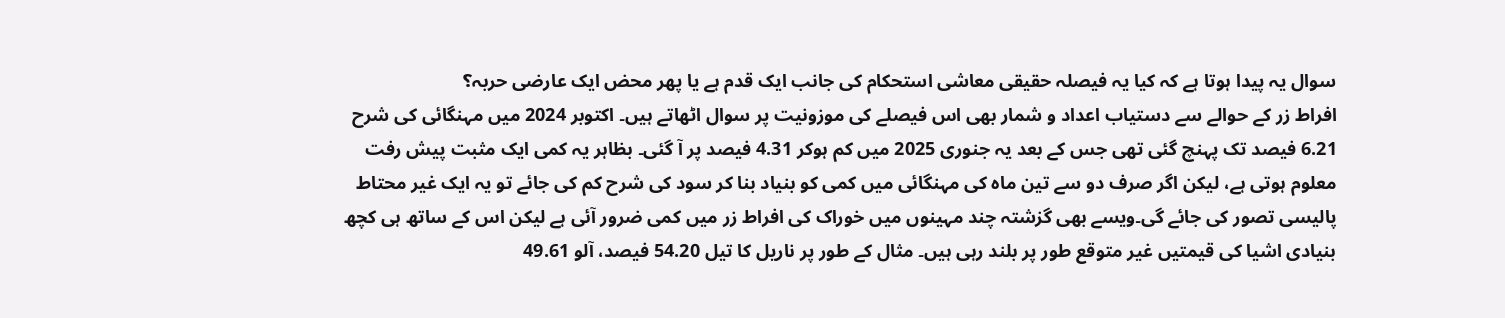سوال یہ پیدا ہوتا ہے کہ کیا یہ فیصلہ حقیقی معاشی استحکام کی جانب ایک قدم ہے یا پھر محض ایک عارضی حربہ؟
افراط زر کے حوالے سے دستیاب اعداد و شمار بھی اس فیصلے کی موزونیت پر سوال اٹھاتے ہیں۔ اکتوبر 2024 میں مہنگائی کی شرح 6.21 فیصد تک پہنچ گئی تھی جس کے بعد یہ جنوری 2025 میں کم ہوکر 4.31 فیصد پر آ گئی۔ بظاہر یہ کمی ایک مثبت پیش رفت معلوم ہوتی ہے، لیکن اگر صرف دو سے تین ماہ کی مہنگائی میں کمی کو بنیاد بنا کر سود کی شرح کم کی جائے تو یہ ایک غیر محتاط پالیسی تصور کی جائے گی۔ویسے بھی گزشتہ چند مہینوں میں خوراک کی افراط زر میں کمی ضرور آئی ہے لیکن اس کے ساتھ ہی کچھ بنیادی اشیا کی قیمتیں غیر متوقع طور پر بلند رہی ہیں۔ مثال کے طور پر ناریل کا تیل 54.20 فیصد، آلو 49.61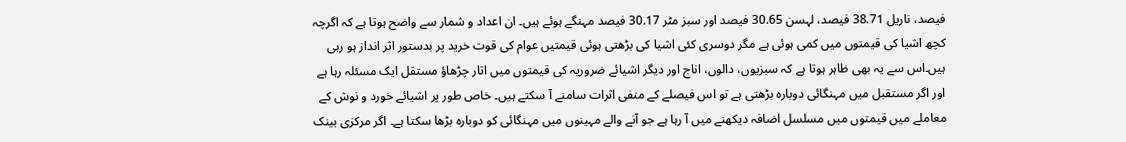فیصد، ناریل 38.71 فیصد، لہسن 30.65 فیصد اور سبز مٹر 30.17 فیصد مہنگے ہوئے ہیں۔ ان اعداد و شمار سے واضح ہوتا ہے کہ اگرچہ کچھ اشیا کی قیمتوں میں کمی ہوئی ہے مگر دوسری کئی اشیا کی بڑھتی ہوئی قیمتیں عوام کی قوت خرید پر بدستور اثر انداز ہو رہی ہیں۔اس سے یہ بھی ظاہر ہوتا ہے کہ سبزیوں، دالوں، اناج اور دیگر اشیائے ضروریہ کی قیمتوں میں اتار چڑھاؤ مستقل ایک مسئلہ رہا ہے اور اگر مستقبل میں مہنگائی دوبارہ بڑھتی ہے تو اس فیصلے کے منفی اثرات سامنے آ سکتے ہیں۔ خاص طور پر اشیائے خورد و نوش کے معاملے میں قیمتوں میں مسلسل اضافہ دیکھنے میں آ رہا ہے جو آنے والے مہینوں میں مہنگائی کو دوبارہ بڑھا سکتا ہے۔ اگر مرکزی بینک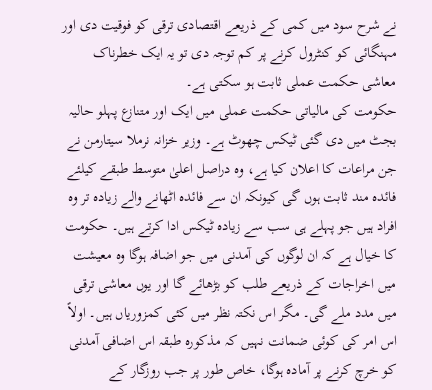نے شرح سود میں کمی کے ذریعے اقتصادی ترقی کو فوقیت دی اور مہنگائی کو کنٹرول کرنے پر کم توجہ دی تو یہ ایک خطرناک معاشی حکمت عملی ثابت ہو سکتی ہے۔
حکومت کی مالیاتی حکمت عملی میں ایک اور متنازع پہلو حالیہ بجٹ میں دی گئی ٹیکس چھوٹ ہے۔ وزیر خزانہ نرملا سیتارمن نے جن مراعات کا اعلان کیا ہے، وہ دراصل اعلیٰ متوسط طبقے کیلئے فائدہ مند ثابت ہوں گی کیونکہ ان سے فائدہ اٹھانے والے زیادہ تر وہ افراد ہیں جو پہلے ہی سب سے زیادہ ٹیکس ادا کرتے ہیں۔ حکومت کا خیال ہے کہ ان لوگوں کی آمدنی میں جو اضافہ ہوگا وہ معیشت میں اخراجات کے ذریعے طلب کو بڑھائے گا اور یوں معاشی ترقی میں مدد ملے گی۔ مگر اس نکتہ نظر میں کئی کمزوریاں ہیں۔ اولاً اس امر کی کوئی ضمانت نہیں کہ مذکورہ طبقہ اس اضافی آمدنی کو خرچ کرنے پر آمادہ ہوگا، خاص طور پر جب روزگار کے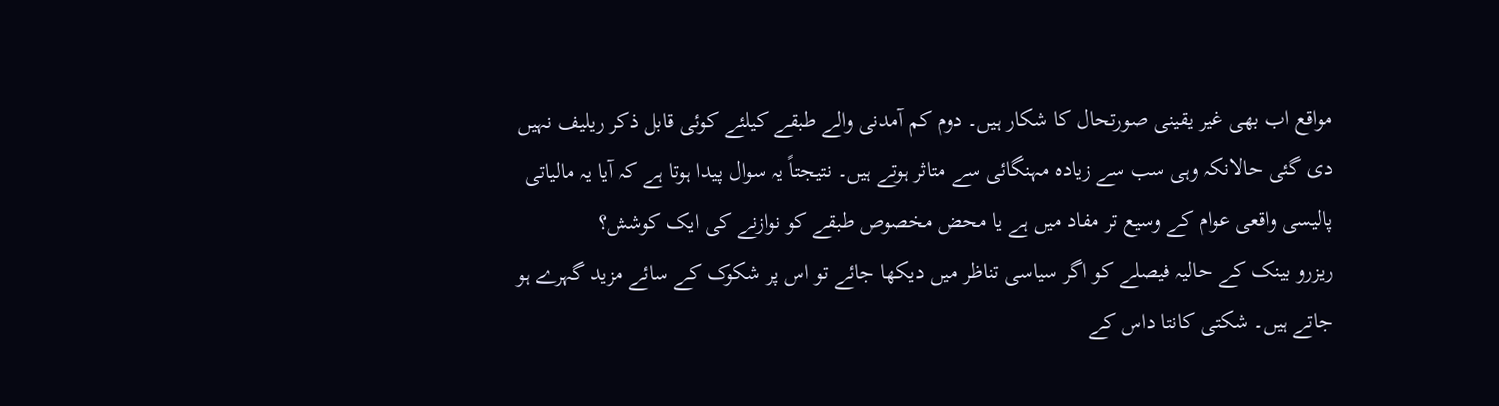مواقع اب بھی غیر یقینی صورتحال کا شکار ہیں۔ دوم کم آمدنی والے طبقے کیلئے کوئی قابل ذکر ریلیف نہیں دی گئی حالانکہ وہی سب سے زیادہ مہنگائی سے متاثر ہوتے ہیں۔ نتیجتاً یہ سوال پیدا ہوتا ہے کہ آیا یہ مالیاتی پالیسی واقعی عوام کے وسیع تر مفاد میں ہے یا محض مخصوص طبقے کو نوازنے کی ایک کوشش؟
ریزرو بینک کے حالیہ فیصلے کو اگر سیاسی تناظر میں دیکھا جائے تو اس پر شکوک کے سائے مزید گہرے ہو جاتے ہیں۔ شکتی کانتا داس کے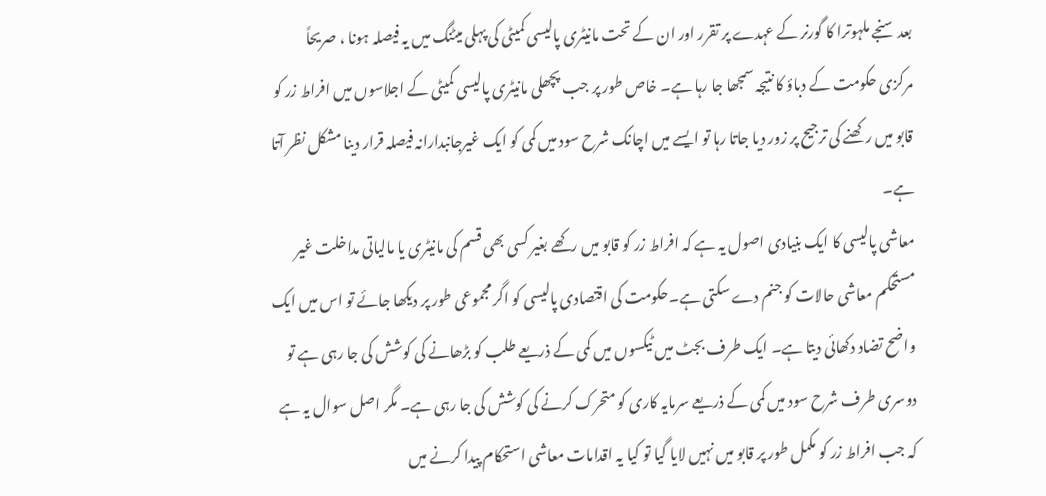بعد سنجے ملہوترا کا گورنر کے عہدے پر تقرر اور ان کے تحت مانیٹری پالیسی کمیٹی کی پہلی میٹنگ میں یہ فیصلہ ہونا ، صریحاً مرکزی حکومت کے دباؤ کا نتیجہ سمجھا جا رہا ہے۔ خاص طور پر جب پچھلی مانیٹری پالیسی کمیٹی کے اجلاسوں میں افراط زر کو قابو میں رکھنے کی ترجیح پر زور دیا جاتا رہا تو ایسے میں اچانک شرح سود میں کمی کو ایک غیرجانبدارانہ فیصلہ قرار دینا مشکل نظر آتا ہے۔
معاشی پالیسی کا ایک بنیادی اصول یہ ہے کہ افراط زر کو قابو میں رکھے بغیر کسی بھی قسم کی مانیٹری یا مالیاتی مداخلت غیر مستحکم معاشی حالات کو جنم دے سکتی ہے۔حکومت کی اقتصادی پالیسی کو اگر مجموعی طور پر دیکھا جائے تو اس میں ایک واضح تضاد دکھائی دیتا ہے۔ ایک طرف بجٹ میں ٹیکسوں میں کمی کے ذریعے طلب کو بڑھانے کی کوشش کی جا رہی ہے تو دوسری طرف شرح سود میں کمی کے ذریعے سرمایہ کاری کو متحرک کرنے کی کوشش کی جا رہی ہے۔ مگر اصل سوال یہ ہے کہ جب افراط زر کو مکمل طور پر قابو میں نہیں لایا گیا تو کیا یہ اقدامات معاشی استحکام پیدا کرنے میں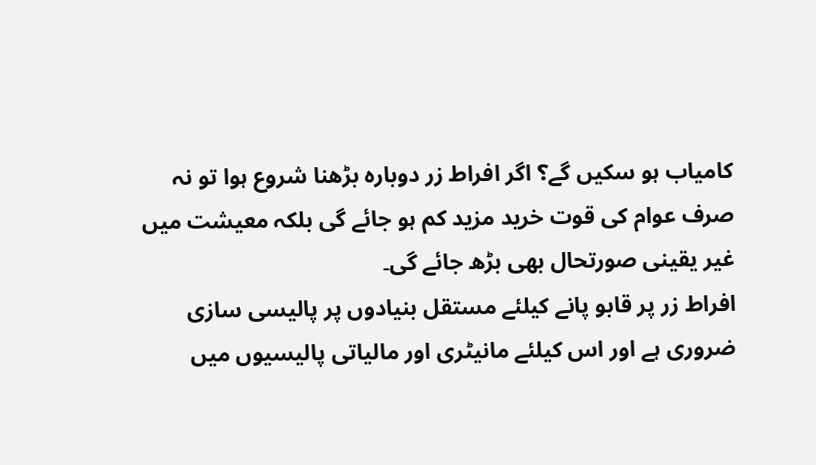کامیاب ہو سکیں گے؟ اگر افراط زر دوبارہ بڑھنا شروع ہوا تو نہ صرف عوام کی قوت خرید مزید کم ہو جائے گی بلکہ معیشت میں غیر یقینی صورتحال بھی بڑھ جائے گی۔
افراط زر پر قابو پانے کیلئے مستقل بنیادوں پر پالیسی سازی ضروری ہے اور اس کیلئے مانیٹری اور مالیاتی پالیسیوں میں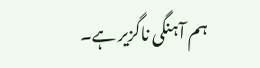ہم آہنگی ناگزیر ہے۔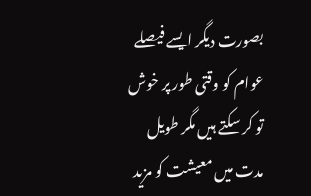بصورت دیگر ایسے فیصلے عوام کو وقتی طور پر خوش تو کر سکتے ہیں مگر طویل مدت میں معیشت کو مزید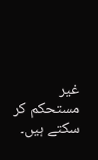غیر مستحکم کر سکتے ہیں۔